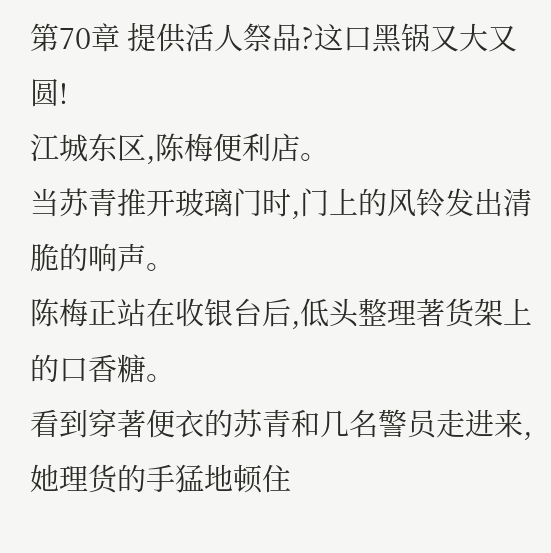第70章 提供活人祭品?这口黑锅又大又圆!
江城东区,陈梅便利店。
当苏青推开玻璃门时,门上的风铃发出清脆的响声。
陈梅正站在收银台后,低头整理著货架上的口香糖。
看到穿著便衣的苏青和几名警员走进来,她理货的手猛地顿住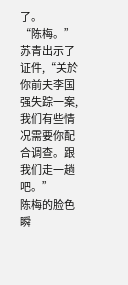了。
“陈梅。”苏青出示了证件,“关於你前夫李国强失踪一案,我们有些情况需要你配合调查。跟我们走一趟吧。”
陈梅的脸色瞬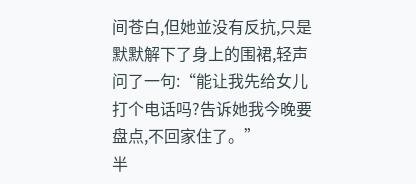间苍白,但她並没有反抗,只是默默解下了身上的围裙,轻声问了一句:“能让我先给女儿打个电话吗?告诉她我今晚要盘点,不回家住了。”
半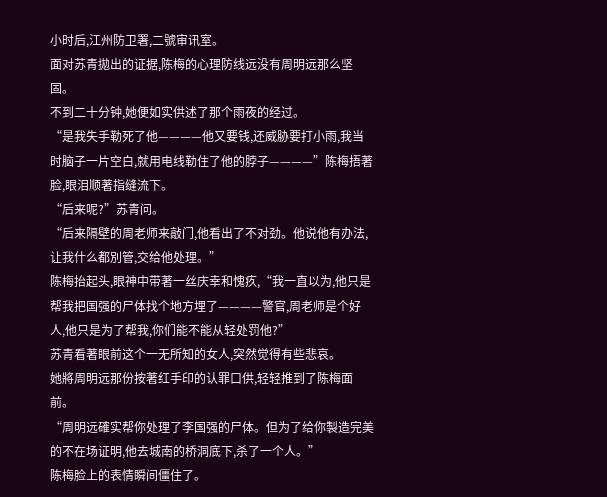小时后,江州防卫署,二號审讯室。
面对苏青拋出的证据,陈梅的心理防线远没有周明远那么坚固。
不到二十分钟,她便如实供述了那个雨夜的经过。
“是我失手勒死了他————他又要钱,还威胁要打小雨,我当时脑子一片空白,就用电线勒住了他的脖子————”陈梅捂著脸,眼泪顺著指缝流下。
“后来呢?”苏青问。
“后来隔壁的周老师来敲门,他看出了不对劲。他说他有办法,让我什么都別管,交给他处理。”
陈梅抬起头,眼神中带著一丝庆幸和愧疚,“我一直以为,他只是帮我把国强的尸体找个地方埋了————警官,周老师是个好人,他只是为了帮我,你们能不能从轻处罚他?”
苏青看著眼前这个一无所知的女人,突然觉得有些悲哀。
她將周明远那份按著红手印的认罪口供,轻轻推到了陈梅面前。
“周明远確实帮你处理了李国强的尸体。但为了给你製造完美的不在场证明,他去城南的桥洞底下,杀了一个人。”
陈梅脸上的表情瞬间僵住了。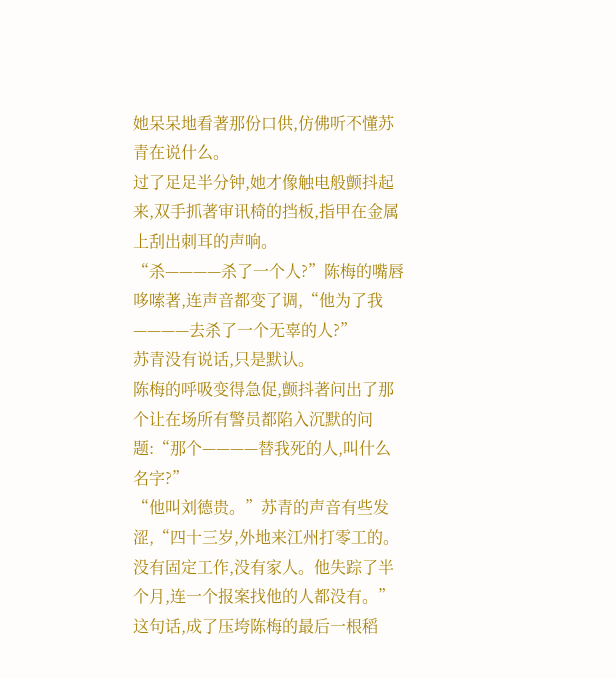她呆呆地看著那份口供,仿佛听不懂苏青在说什么。
过了足足半分钟,她才像触电般颤抖起来,双手抓著审讯椅的挡板,指甲在金属上刮出刺耳的声响。
“杀————杀了一个人?”陈梅的嘴唇哆嗦著,连声音都变了调,“他为了我————去杀了一个无辜的人?”
苏青没有说话,只是默认。
陈梅的呼吸变得急促,颤抖著问出了那个让在场所有警员都陷入沉默的问题:“那个————替我死的人,叫什么名字?”
“他叫刘德贵。”苏青的声音有些发涩,“四十三岁,外地来江州打零工的。没有固定工作,没有家人。他失踪了半个月,连一个报案找他的人都没有。”
这句话,成了压垮陈梅的最后一根稻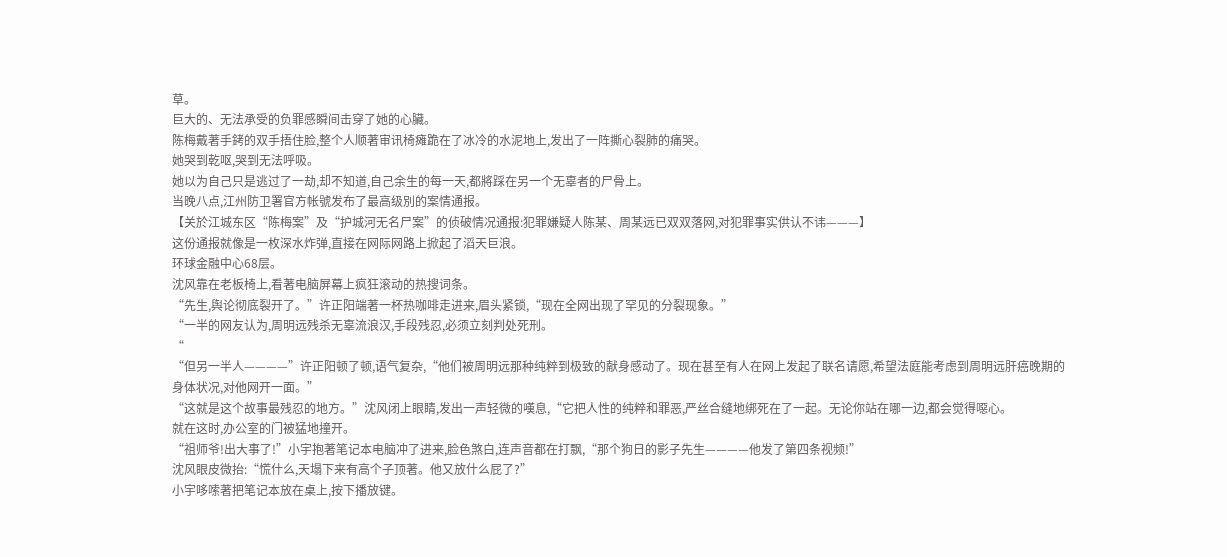草。
巨大的、无法承受的负罪感瞬间击穿了她的心臟。
陈梅戴著手銬的双手捂住脸,整个人顺著审讯椅瘫跪在了冰冷的水泥地上,发出了一阵撕心裂肺的痛哭。
她哭到乾呕,哭到无法呼吸。
她以为自己只是逃过了一劫,却不知道,自己余生的每一天,都將踩在另一个无辜者的尸骨上。
当晚八点,江州防卫署官方帐號发布了最高级別的案情通报。
【关於江城东区“陈梅案”及“护城河无名尸案”的侦破情况通报:犯罪嫌疑人陈某、周某远已双双落网,对犯罪事实供认不讳———】
这份通报就像是一枚深水炸弹,直接在网际网路上掀起了滔天巨浪。
环球金融中心68层。
沈风靠在老板椅上,看著电脑屏幕上疯狂滚动的热搜词条。
“先生,舆论彻底裂开了。”许正阳端著一杯热咖啡走进来,眉头紧锁,“现在全网出现了罕见的分裂现象。”
“一半的网友认为,周明远残杀无辜流浪汉,手段残忍,必须立刻判处死刑。
“
“但另一半人————”许正阳顿了顿,语气复杂,“他们被周明远那种纯粹到极致的献身感动了。现在甚至有人在网上发起了联名请愿,希望法庭能考虑到周明远肝癌晚期的身体状况,对他网开一面。”
“这就是这个故事最残忍的地方。”沈风闭上眼睛,发出一声轻微的嘆息,“它把人性的纯粹和罪恶,严丝合缝地绑死在了一起。无论你站在哪一边,都会觉得噁心。
就在这时,办公室的门被猛地撞开。
“祖师爷!出大事了!”小宇抱著笔记本电脑冲了进来,脸色煞白,连声音都在打飘,“那个狗日的影子先生————他发了第四条视频!”
沈风眼皮微抬:“慌什么,天塌下来有高个子顶著。他又放什么屁了?”
小宇哆嗦著把笔记本放在桌上,按下播放键。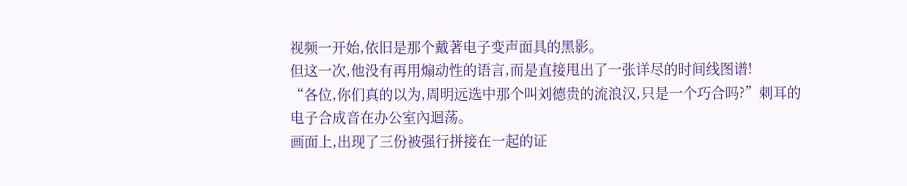视频一开始,依旧是那个戴著电子变声面具的黑影。
但这一次,他没有再用煽动性的语言,而是直接甩出了一张详尽的时间线图谱!
“各位,你们真的以为,周明远选中那个叫刘德贵的流浪汉,只是一个巧合吗?”刺耳的电子合成音在办公室內迴荡。
画面上,出现了三份被强行拼接在一起的证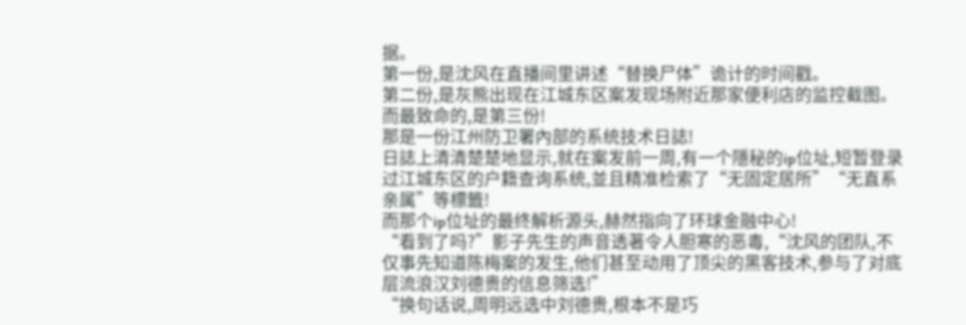据。
第一份,是沈风在直播间里讲述“替换尸体”诡计的时间戳。
第二份,是灰熊出现在江城东区案发现场附近那家便利店的监控截图。
而最致命的,是第三份!
那是一份江州防卫署內部的系统技术日誌!
日誌上清清楚楚地显示,就在案发前一周,有一个隱秘的ip位址,短暂登录过江城东区的户籍查询系统,並且精准检索了“无固定居所”“无直系亲属”等標籤!
而那个ip位址的最终解析源头,赫然指向了环球金融中心!
“看到了吗?”影子先生的声音透著令人胆寒的恶毒,“沈风的团队,不仅事先知道陈梅案的发生,他们甚至动用了顶尖的黑客技术,参与了对底层流浪汉刘德贵的信息筛选!”
“换句话说,周明远选中刘德贵,根本不是巧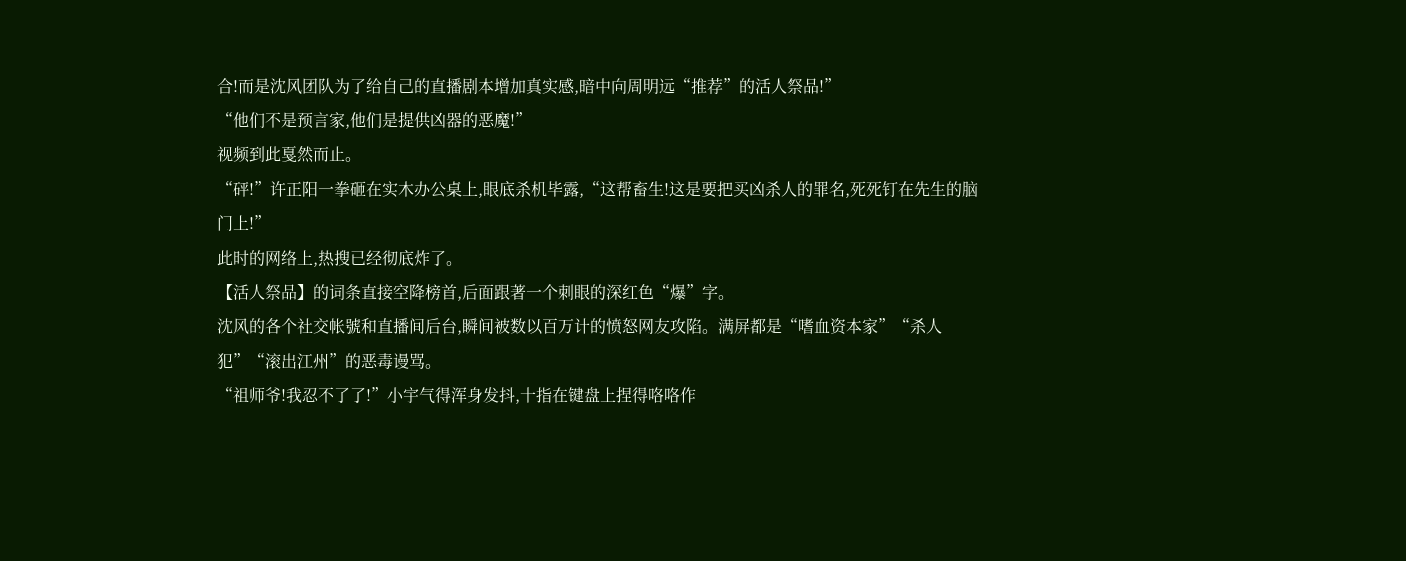合!而是沈风团队为了给自己的直播剧本增加真实感,暗中向周明远“推荐”的活人祭品!”
“他们不是预言家,他们是提供凶器的恶魔!”
视频到此戛然而止。
“砰!”许正阳一拳砸在实木办公桌上,眼底杀机毕露,“这帮畜生!这是要把买凶杀人的罪名,死死钉在先生的脑门上!”
此时的网络上,热搜已经彻底炸了。
【活人祭品】的词条直接空降榜首,后面跟著一个刺眼的深红色“爆”字。
沈风的各个社交帐號和直播间后台,瞬间被数以百万计的愤怒网友攻陷。满屏都是“嗜血资本家”“杀人犯”“滚出江州”的恶毒谩骂。
“祖师爷!我忍不了了!”小宇气得浑身发抖,十指在键盘上捏得咯咯作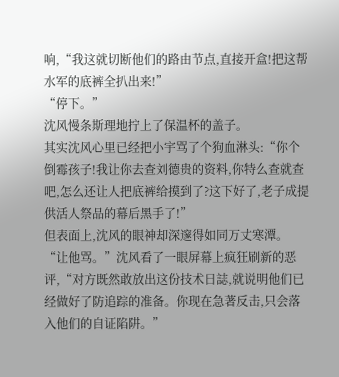响,“我这就切断他们的路由节点,直接开盒!把这帮水军的底裤全扒出来!”
“停下。”
沈风慢条斯理地拧上了保温杯的盖子。
其实沈风心里已经把小宇骂了个狗血淋头:“你个倒霉孩子!我让你去查刘德贵的资料,你特么查就查吧,怎么还让人把底裤给摸到了?这下好了,老子成提供活人祭品的幕后黑手了!”
但表面上,沈风的眼神却深邃得如同万丈寒潭。
“让他骂。”沈风看了一眼屏幕上疯狂刷新的恶评,“对方既然敢放出这份技术日誌,就说明他们已经做好了防追踪的准备。你现在急著反击,只会落入他们的自证陷阱。”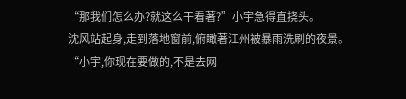“那我们怎么办?就这么干看著?”小宇急得直挠头。
沈风站起身,走到落地窗前,俯瞰著江州被暴雨洗刷的夜景。
“小宇,你现在要做的,不是去网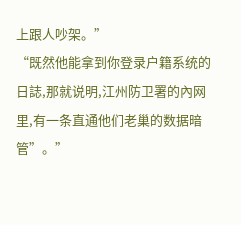上跟人吵架。”
“既然他能拿到你登录户籍系统的日誌,那就说明,江州防卫署的內网里,有一条直通他们老巢的数据暗管”。”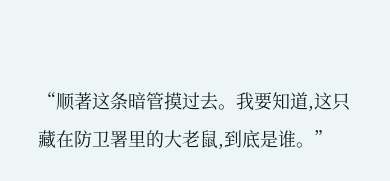“顺著这条暗管摸过去。我要知道,这只藏在防卫署里的大老鼠,到底是谁。”